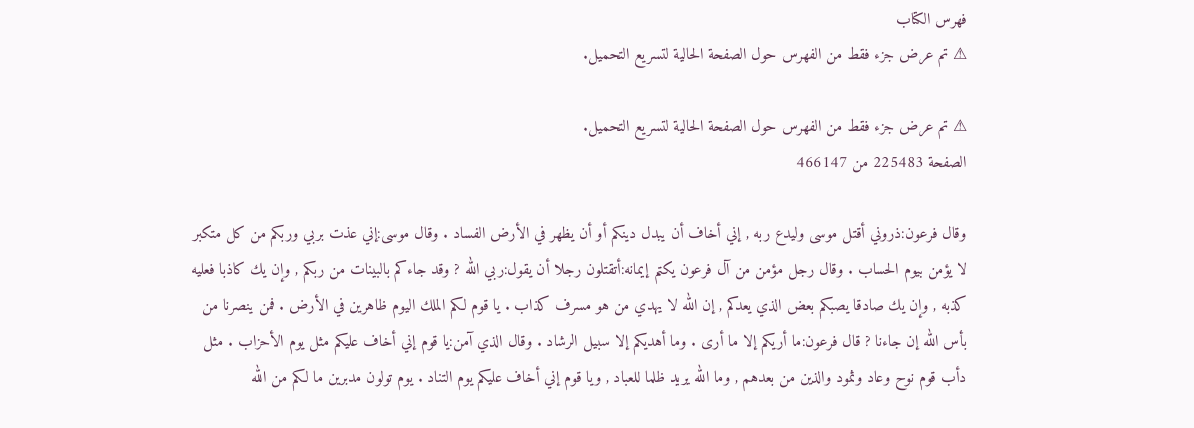فهرس الكتاب
⚠ تم عرض جزء فقط من الفهرس حول الصفحة الحالية لتسريع التحميل.

⚠ تم عرض جزء فقط من الفهرس حول الصفحة الحالية لتسريع التحميل.
الصفحة 225483 من 466147

وقال فرعون:ذروني أقتل موسى وليدع ربه , إني أخاف أن يبدل دينكم أو أن يظهر في الأرض الفساد . وقال موسى:إني عذت بربي وربكم من كل متكبر لا يؤمن بيوم الحساب . وقال رجل مؤمن من آل فرعون يكتم إيمانه:أتقتلون رجلا أن يقول:ربي الله ? وقد جاءكم بالبينات من ربكم , وإن يك كاذبا فعليه كذبه , وإن يك صادقا يصبكم بعض الذي يعدكم , إن الله لا يهدي من هو مسرف كذاب . يا قوم لكم الملك اليوم ظاهرين في الأرض . فمن ينصرنا من بأس الله إن جاءنا ? قال فرعون:ما أريكم إلا ما أرى . وما أهديكم إلا سبيل الرشاد . وقال الذي آمن:يا قوم إني أخاف عليكم مثل يوم الأحزاب . مثل دأب قوم نوح وعاد وثمود والذين من بعدهم , وما الله يريد ظلما للعباد , ويا قوم إني أخاف عليكم يوم التناد . يوم تولون مدبرين ما لكم من الله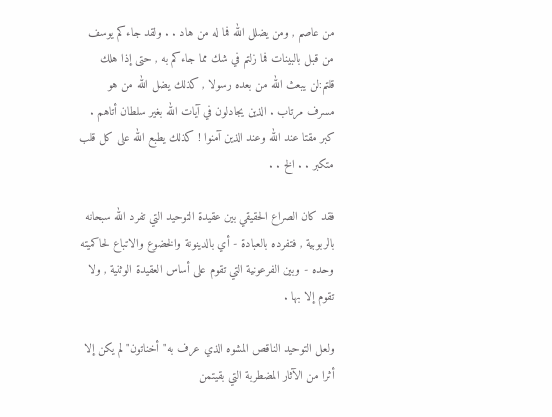من عاصم , ومن يضلل الله فما له من هاد . . ولقد جاءكم يوسف من قبل بالبينات فما زلتم في شك مما جاءكم به , حتى إذا هلك قلتم:لن يبعث الله من بعده رسولا , كذلك يضل الله من هو مسرف مرتاب . الذين يجادلون في آيات الله بغير سلطان أتاهم . كبر مقتا عند الله وعند الذين آمنوا ! كذلك يطبع الله على كل قلب متكبر . . الخ . .

فقد كان الصراع الحقيقي بين عقيدة التوحيد التي تفرد الله سبحانه بالربوبية , فتفرده بالعبادة - أي بالدينونة والخضوع والاتباع لحاكميته وحده - وبين الفرعونية التي تقوم على أساس العقيدة الوثنية , ولا تقوم إلا بها .

ولعل التوحيد الناقص المشوه الذي عرف به"أخناتون"لم يكن إلا أثرا من الآثار المضطربة التي بقيتمن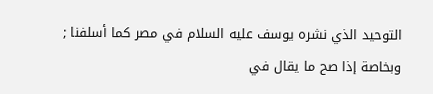التوحيد الذي نشره يوسف عليه السلام في مصر كما أسلفنا ; وبخاصة إذا صح ما يقال في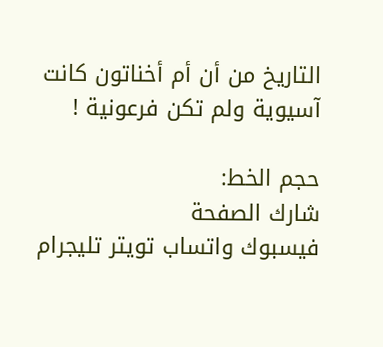التاريخ من أن أم أخناتون كانت آسيوية ولم تكن فرعونية !

حجم الخط:
شارك الصفحة
فيسبوك واتساب تويتر تليجرام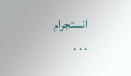انستجرام
. . .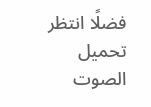فضلًا انتظر تحميل الصوت